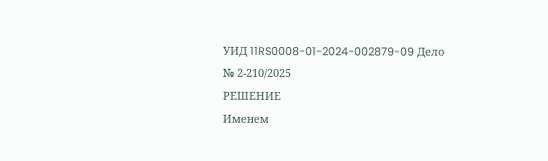УИД 11RS0008-01-2024-002879-09 Дело № 2-210/2025
РЕШЕНИЕ
Именем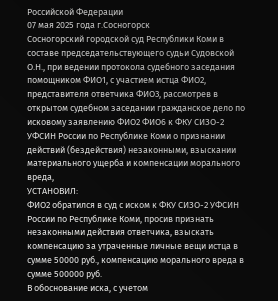Российской Федерации
07 мая 2025 года г.Сосногорск
Сосногорский городской суд Республики Коми в составе председательствующего судьи Судовской О.Н., при ведении протокола судебного заседания помощником ФИО1, с участием истца ФИО2, представителя ответчика ФИО3, рассмотрев в открытом судебном заседании гражданское дело по исковому заявлению ФИО2 ФИО6 к ФКУ СИЗО-2 УФСИН России по Республике Коми о признании действий (бездействия) незаконными, взыскании материального ущерба и компенсации морального вреда,
УСТАНОВИЛ:
ФИО2 обратился в суд с иском к ФКУ СИЗО-2 УФСИН России по Республике Коми, просив признать незаконными действия ответчика, взыскать компенсацию за утраченные личные вещи истца в сумме 50000 руб., компенсацию морального вреда в сумме 500000 руб.
В обоснование иска, с учетом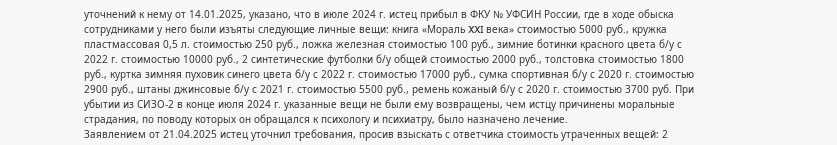уточнений к нему от 14.01.2025, указано, что в июле 2024 г. истец прибыл в ФКУ № УФСИН России, где в ходе обыска сотрудниками у него были изъяты следующие личные вещи: книга «Мораль XXI века» стоимостью 5000 руб., кружка пластмассовая 0,5 л. стоимостью 250 руб., ложка железная стоимостью 100 руб., зимние ботинки красного цвета б/у с 2022 г. стоимостью 10000 руб., 2 синтетические футболки б/у общей стоимостью 2000 руб., толстовка стоимостью 1800 руб., куртка зимняя пуховик синего цвета б/у с 2022 г. стоимостью 17000 руб., сумка спортивная б/у с 2020 г. стоимостью 2900 руб., штаны джинсовые б/у с 2021 г. стоимостью 5500 руб., ремень кожаный б/у с 2020 г. стоимостью 3700 руб. При убытии из СИЗО-2 в конце июля 2024 г. указанные вещи не были ему возвращены, чем истцу причинены моральные страдания, по поводу которых он обращался к психологу и психиатру, было назначено лечение.
Заявлением от 21.04.2025 истец уточнил требования, просив взыскать с ответчика стоимость утраченных вещей: 2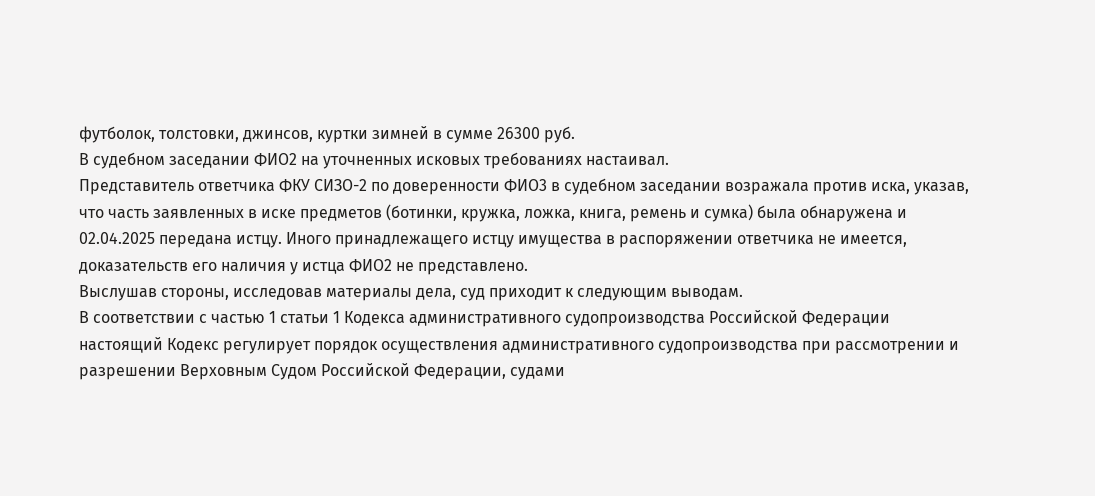футболок, толстовки, джинсов, куртки зимней в сумме 26300 руб.
В судебном заседании ФИО2 на уточненных исковых требованиях настаивал.
Представитель ответчика ФКУ СИЗО-2 по доверенности ФИО3 в судебном заседании возражала против иска, указав, что часть заявленных в иске предметов (ботинки, кружка, ложка, книга, ремень и сумка) была обнаружена и 02.04.2025 передана истцу. Иного принадлежащего истцу имущества в распоряжении ответчика не имеется, доказательств его наличия у истца ФИО2 не представлено.
Выслушав стороны, исследовав материалы дела, суд приходит к следующим выводам.
В соответствии с частью 1 статьи 1 Кодекса административного судопроизводства Российской Федерации настоящий Кодекс регулирует порядок осуществления административного судопроизводства при рассмотрении и разрешении Верховным Судом Российской Федерации, судами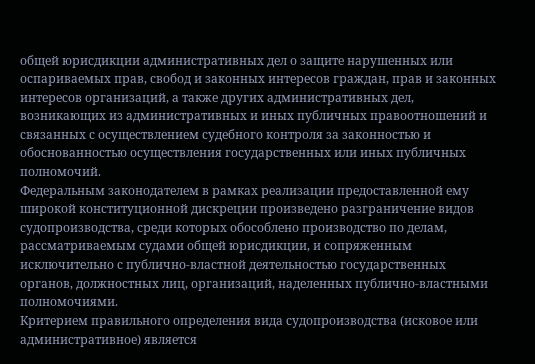общей юрисдикции административных дел о защите нарушенных или оспариваемых прав, свобод и законных интересов граждан, прав и законных интересов организаций, а также других административных дел, возникающих из административных и иных публичных правоотношений и связанных с осуществлением судебного контроля за законностью и обоснованностью осуществления государственных или иных публичных полномочий.
Федеральным законодателем в рамках реализации предоставленной ему широкой конституционной дискреции произведено разграничение видов судопроизводства, среди которых обособлено производство по делам, рассматриваемым судами общей юрисдикции, и сопряженным исключительно с публично-властной деятельностью государственных органов, должностных лиц, организаций, наделенных публично-властными полномочиями.
Критерием правильного определения вида судопроизводства (исковое или административное) является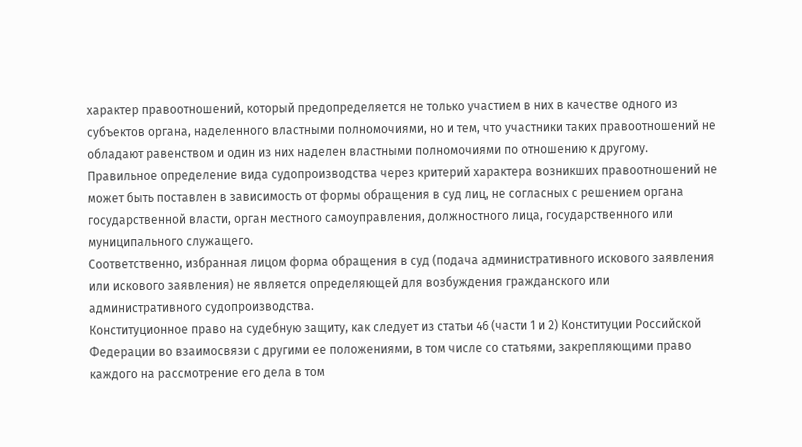характер правоотношений, который предопределяется не только участием в них в качестве одного из субъектов органа, наделенного властными полномочиями, но и тем, что участники таких правоотношений не обладают равенством и один из них наделен властными полномочиями по отношению к другому.
Правильное определение вида судопроизводства через критерий характера возникших правоотношений не может быть поставлен в зависимость от формы обращения в суд лиц, не согласных с решением органа государственной власти, орган местного самоуправления, должностного лица, государственного или муниципального служащего.
Соответственно, избранная лицом форма обращения в суд (подача административного искового заявления или искового заявления) не является определяющей для возбуждения гражданского или административного судопроизводства.
Конституционное право на судебную защиту, как следует из статьи 46 (части 1 и 2) Конституции Российской Федерации во взаимосвязи с другими ее положениями, в том числе со статьями, закрепляющими право каждого на рассмотрение его дела в том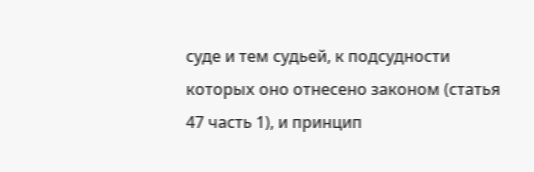суде и тем судьей, к подсудности которых оно отнесено законом (статья 47 часть 1), и принцип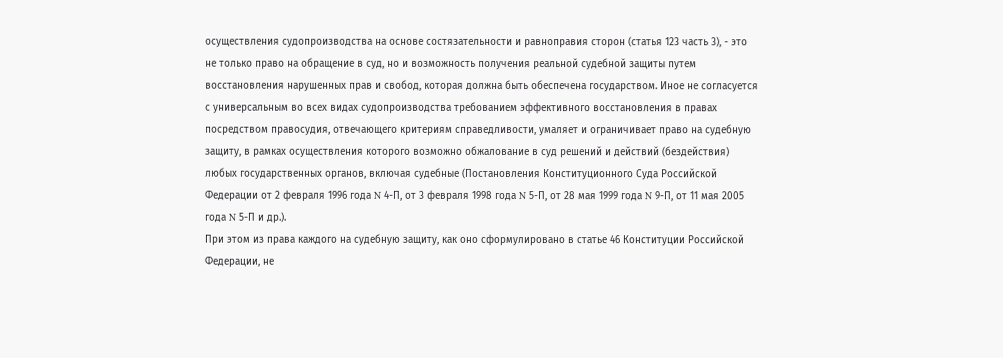осуществления судопроизводства на основе состязательности и равноправия сторон (статья 123 часть 3), - это не только право на обращение в суд, но и возможность получения реальной судебной защиты путем восстановления нарушенных прав и свобод, которая должна быть обеспечена государством. Иное не согласуется с универсальным во всех видах судопроизводства требованием эффективного восстановления в правах посредством правосудия, отвечающего критериям справедливости, умаляет и ограничивает право на судебную защиту, в рамках осуществления которого возможно обжалование в суд решений и действий (бездействия) любых государственных органов, включая судебные (Постановления Конституционного Суда Российской Федерации от 2 февраля 1996 года N 4-П, от 3 февраля 1998 года N 5-П, от 28 мая 1999 года N 9-П, от 11 мая 2005 года N 5-П и др.).
При этом из права каждого на судебную защиту, как оно сформулировано в статье 46 Конституции Российской Федерации, не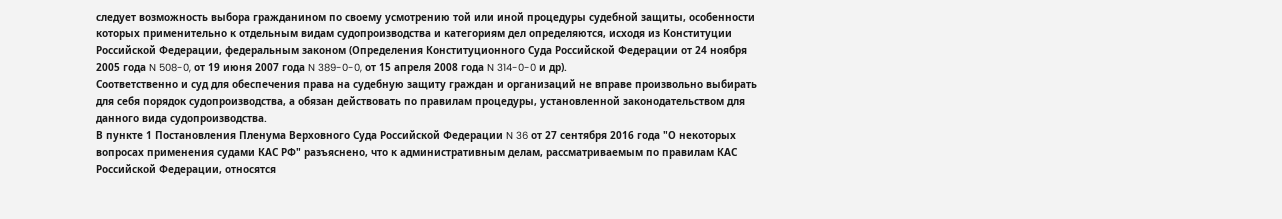следует возможность выбора гражданином по своему усмотрению той или иной процедуры судебной защиты, особенности которых применительно к отдельным видам судопроизводства и категориям дел определяются, исходя из Конституции Российской Федерации, федеральным законом (Определения Конституционного Суда Российской Федерации от 24 ноября 2005 года N 508-0, от 19 июня 2007 года N 389-0-0, от 15 апреля 2008 года N 314-0-0 и др).
Соответственно и суд для обеспечения права на судебную защиту граждан и организаций не вправе произвольно выбирать для себя порядок судопроизводства, а обязан действовать по правилам процедуры, установленной законодательством для данного вида судопроизводства.
В пункте 1 Постановления Пленума Верховного Суда Российской Федерации N 36 от 27 сентября 2016 года "О некоторых вопросах применения судами КАС РФ" разъяснено, что к административным делам, рассматриваемым по правилам КАС Российской Федерации, относятся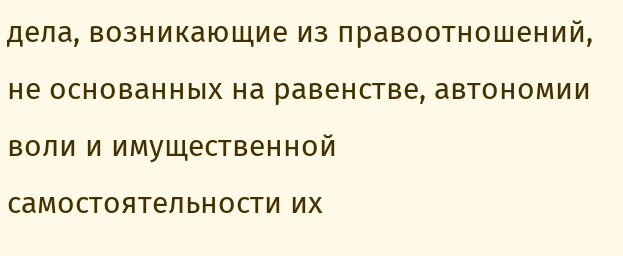дела, возникающие из правоотношений, не основанных на равенстве, автономии воли и имущественной самостоятельности их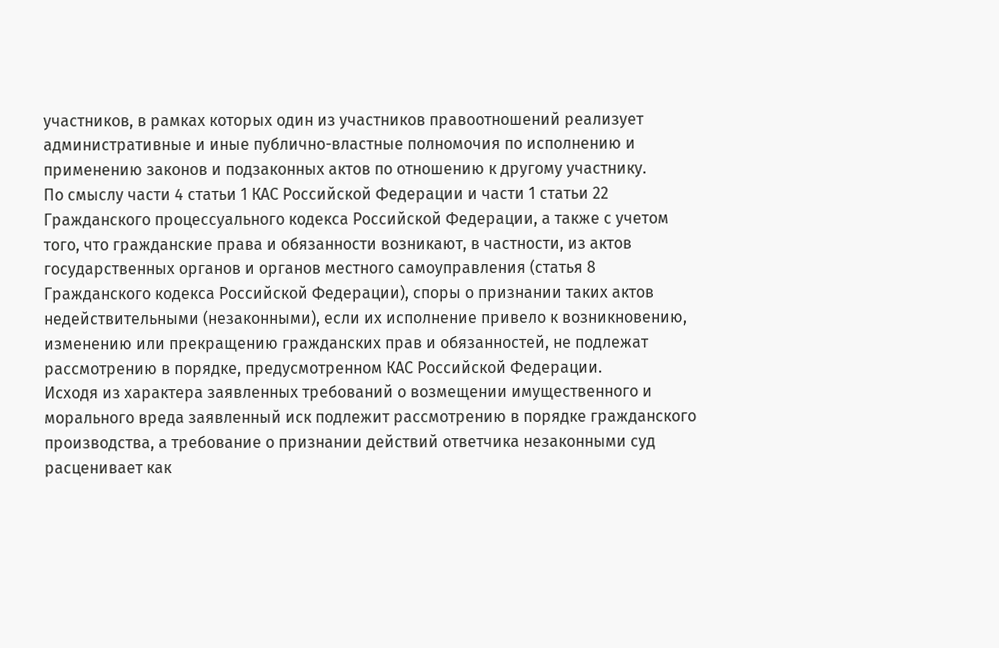участников, в рамках которых один из участников правоотношений реализует административные и иные публично-властные полномочия по исполнению и применению законов и подзаконных актов по отношению к другому участнику.
По смыслу части 4 статьи 1 КАС Российской Федерации и части 1 статьи 22 Гражданского процессуального кодекса Российской Федерации, а также с учетом того, что гражданские права и обязанности возникают, в частности, из актов государственных органов и органов местного самоуправления (статья 8 Гражданского кодекса Российской Федерации), споры о признании таких актов недействительными (незаконными), если их исполнение привело к возникновению, изменению или прекращению гражданских прав и обязанностей, не подлежат рассмотрению в порядке, предусмотренном КАС Российской Федерации.
Исходя из характера заявленных требований о возмещении имущественного и морального вреда заявленный иск подлежит рассмотрению в порядке гражданского производства, а требование о признании действий ответчика незаконными суд расценивает как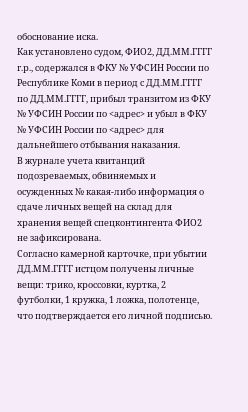обоснование иска.
Как установлено судом, ФИО2, ДД.ММ.ГГГГ г.р., содержался в ФКУ № УФСИН России по Республике Коми в период с ДД.ММ.ГГГГ по ДД.ММ.ГГГГ, прибыл транзитом из ФКУ № УФСИН России по <адрес> и убыл в ФКУ № УФСИН России по <адрес> для дальнейшего отбывания наказания.
В журнале учета квитанций подозреваемых, обвиняемых и осужденных № какая-либо информация о сдаче личных вещей на склад для хранения вещей спецконтингента ФИО2 не зафиксирована.
Согласно камерной карточке, при убытии ДД.ММ.ГГГГ истцом получены личные вещи: трико, кроссовки, куртка, 2 футболки, 1 кружка, 1 ложка, полотенце, что подтверждается его личной подписью.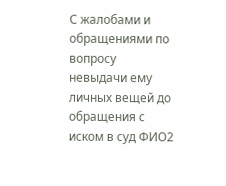С жалобами и обращениями по вопросу невыдачи ему личных вещей до обращения с иском в суд ФИО2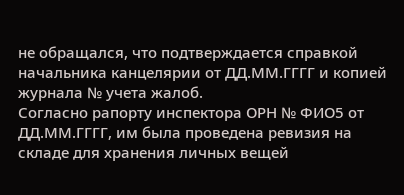не обращался, что подтверждается справкой начальника канцелярии от ДД.ММ.ГГГГ и копией журнала № учета жалоб.
Согласно рапорту инспектора ОРН № ФИО5 от ДД.ММ.ГГГГ, им была проведена ревизия на складе для хранения личных вещей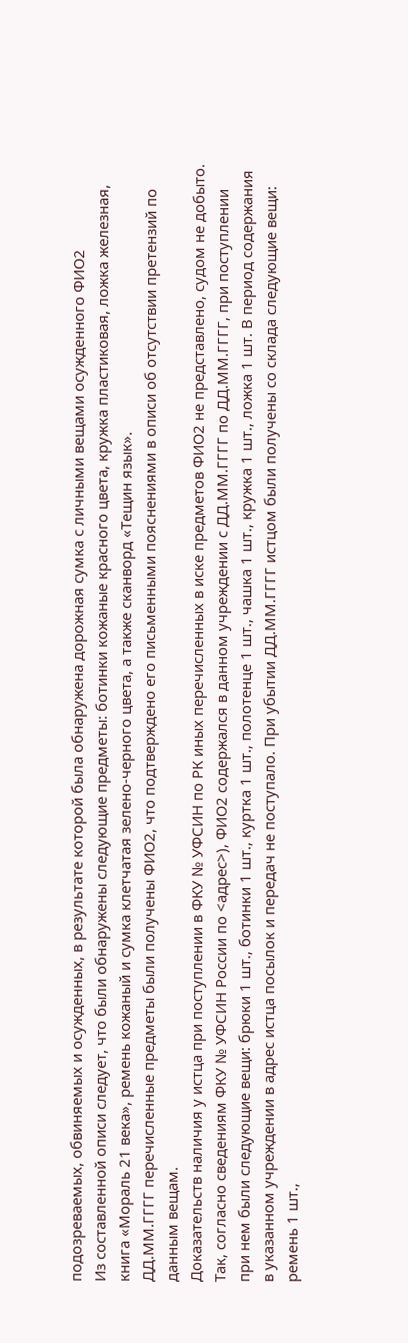подозреваемых, обвиняемых и осужденных, в результате которой была обнаружена дорожная сумка с личными вещами осужденного ФИО2
Из составленной описи следует, что были обнаружены следующие предметы: ботинки кожаные красного цвета, кружка пластиковая, ложка железная, книга «Мораль 21 века», ремень кожаный и сумка клетчатая зелено-черного цвета, а также сканворд «Тещин язык».
ДД.ММ.ГГГГ перечисленные предметы были получены ФИО2, что подтверждено его письменными пояснениями в описи об отсутствии претензий по данным вещам.
Доказательств наличия у истца при поступлении в ФКУ № УФСИН по РК иных перечисленных в иске предметов ФИО2 не представлено, судом не добыто.
Так, согласно сведениям ФКУ № УФСИН России по <адрес>), ФИО2 содержался в данном учреждении с ДД.ММ.ГГГГ по ДД.ММ.ГГГГ, при поступлении при нем были следующие вещи: брюки 1 шт., ботинки 1 шт., куртка 1 шт., полотенце 1 шт., чашка 1 шт., кружка 1 шт., ложка 1 шт. В период содержания в указанном учреждении в адрес истца посылок и передач не поступало. При убытии ДД.ММ.ГГГГ истцом были получены со склада следующие вещи: ремень 1 шт.,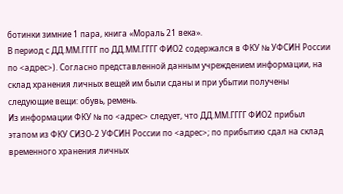ботинки зимние 1 пара, книга «Мораль 21 века».
В период с ДД.ММ.ГГГГ по ДД.ММ.ГГГГ ФИО2 содержался в ФКУ № УФСИН России по <адрес>). Согласно представленной данным учреждением информации, на склад хранения личных вещей им были сданы и при убытии получены следующие вещи: обувь, ремень.
Из информации ФКУ № по <адрес> следует, что ДД.ММ.ГГГГ ФИО2 прибыл этапом из ФКУ СИЗО-2 УФСИН России по <адрес>; по прибытию сдал на склад временного хранения личных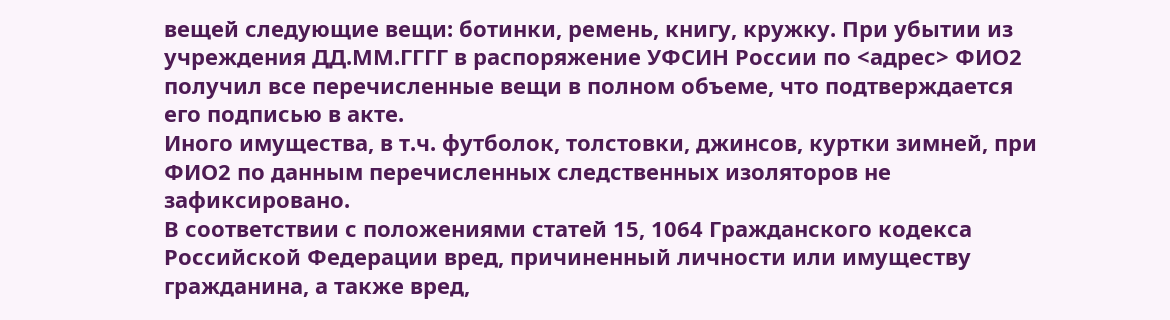вещей следующие вещи: ботинки, ремень, книгу, кружку. При убытии из учреждения ДД.ММ.ГГГГ в распоряжение УФСИН России по <адрес> ФИО2 получил все перечисленные вещи в полном объеме, что подтверждается его подписью в акте.
Иного имущества, в т.ч. футболок, толстовки, джинсов, куртки зимней, при ФИО2 по данным перечисленных следственных изоляторов не зафиксировано.
В соответствии с положениями статей 15, 1064 Гражданского кодекса Российской Федерации вред, причиненный личности или имуществу гражданина, а также вред,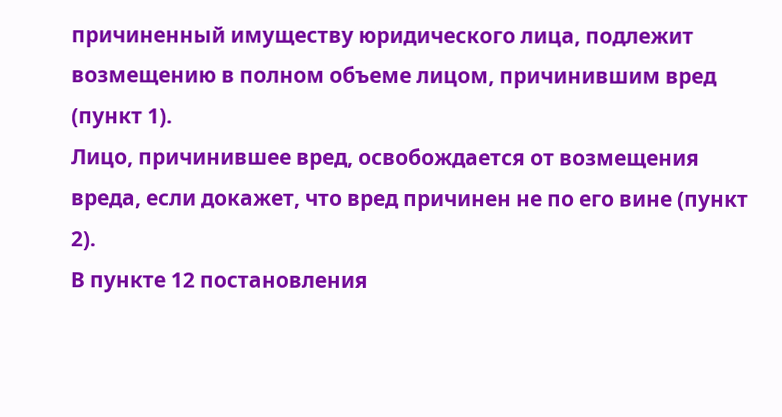причиненный имуществу юридического лица, подлежит возмещению в полном объеме лицом, причинившим вред (пункт 1).
Лицо, причинившее вред, освобождается от возмещения вреда, если докажет, что вред причинен не по его вине (пункт 2).
В пункте 12 постановления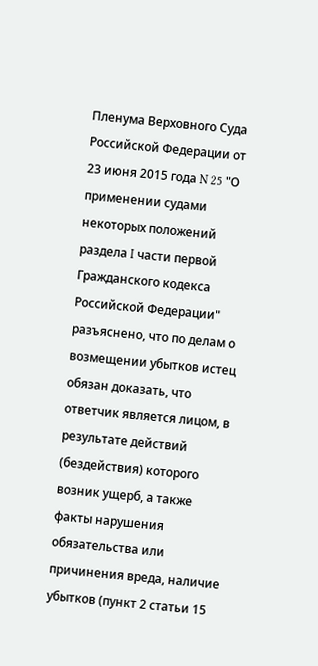Пленума Верховного Суда Российской Федерации от 23 июня 2015 года N 25 "О применении судами некоторых положений раздела I части первой Гражданского кодекса Российской Федерации" разъяснено, что по делам о возмещении убытков истец обязан доказать, что ответчик является лицом, в результате действий (бездействия) которого возник ущерб, а также факты нарушения обязательства или причинения вреда, наличие убытков (пункт 2 статьи 15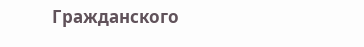Гражданского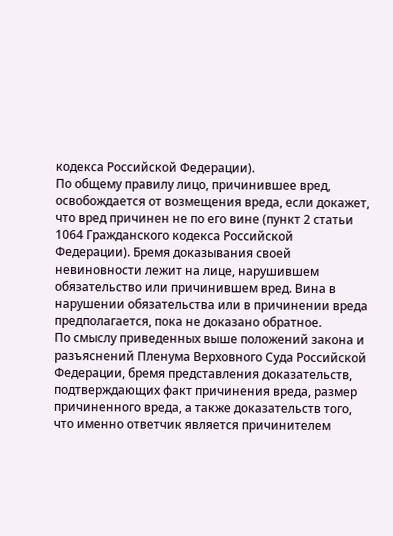кодекса Российской Федерации).
По общему правилу лицо, причинившее вред, освобождается от возмещения вреда, если докажет, что вред причинен не по его вине (пункт 2 статьи 1064 Гражданского кодекса Российской Федерации). Бремя доказывания своей невиновности лежит на лице, нарушившем обязательство или причинившем вред. Вина в нарушении обязательства или в причинении вреда предполагается, пока не доказано обратное.
По смыслу приведенных выше положений закона и разъяснений Пленума Верховного Суда Российской Федерации, бремя представления доказательств, подтверждающих факт причинения вреда, размер причиненного вреда, а также доказательств того, что именно ответчик является причинителем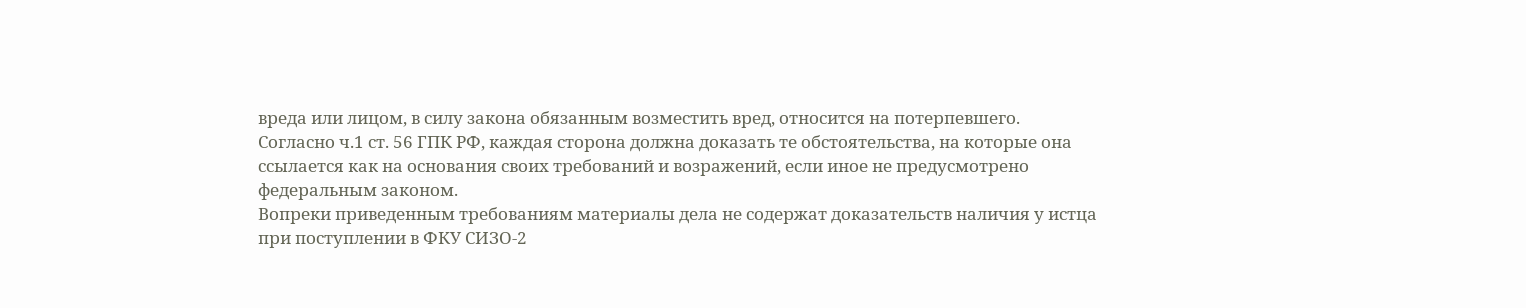вреда или лицом, в силу закона обязанным возместить вред, относится на потерпевшего.
Согласно ч.1 ст. 56 ГПК РФ, каждая сторона должна доказать те обстоятельства, на которые она ссылается как на основания своих требований и возражений, если иное не предусмотрено федеральным законом.
Вопреки приведенным требованиям материалы дела не содержат доказательств наличия у истца при поступлении в ФКУ СИЗО-2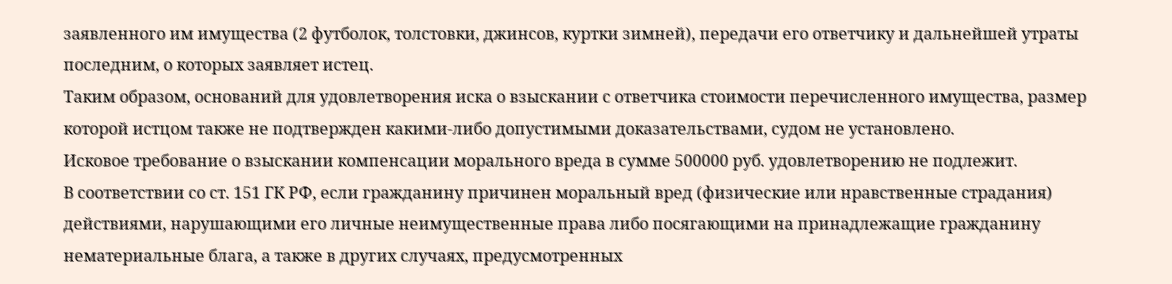заявленного им имущества (2 футболок, толстовки, джинсов, куртки зимней), передачи его ответчику и дальнейшей утраты последним, о которых заявляет истец.
Таким образом, оснований для удовлетворения иска о взыскании с ответчика стоимости перечисленного имущества, размер которой истцом также не подтвержден какими-либо допустимыми доказательствами, судом не установлено.
Исковое требование о взыскании компенсации морального вреда в сумме 500000 руб. удовлетворению не подлежит.
В соответствии со ст. 151 ГК РФ, если гражданину причинен моральный вред (физические или нравственные страдания) действиями, нарушающими его личные неимущественные права либо посягающими на принадлежащие гражданину нематериальные блага, а также в других случаях, предусмотренных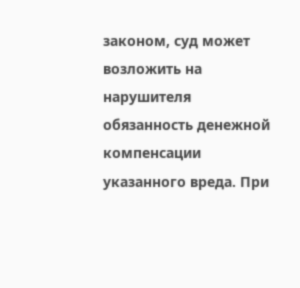законом, суд может возложить на нарушителя обязанность денежной компенсации указанного вреда. При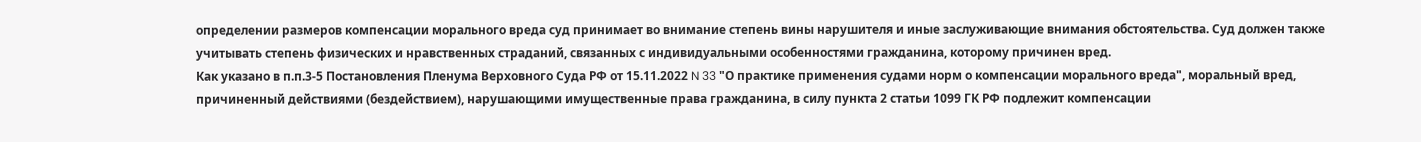определении размеров компенсации морального вреда суд принимает во внимание степень вины нарушителя и иные заслуживающие внимания обстоятельства. Суд должен также учитывать степень физических и нравственных страданий, связанных с индивидуальными особенностями гражданина, которому причинен вред.
Как указано в п.п.3-5 Постановления Пленума Верховного Суда РФ от 15.11.2022 N 33 "О практике применения судами норм о компенсации морального вреда", моральный вред, причиненный действиями (бездействием), нарушающими имущественные права гражданина, в силу пункта 2 статьи 1099 ГК РФ подлежит компенсации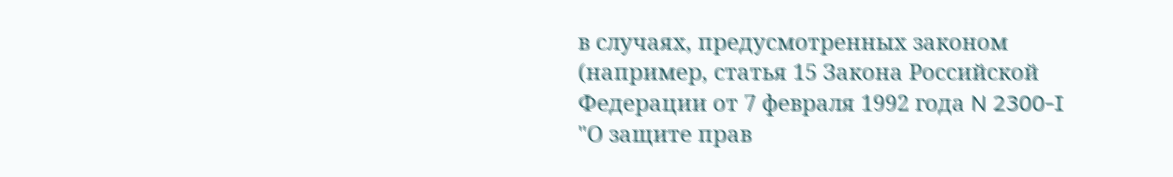в случаях, предусмотренных законом (например, статья 15 Закона Российской Федерации от 7 февраля 1992 года N 2300-I "О защите прав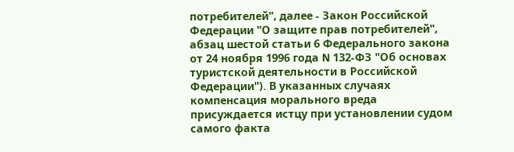потребителей", далее - Закон Российской Федерации "О защите прав потребителей", абзац шестой статьи 6 Федерального закона от 24 ноября 1996 года N 132-ФЗ "Об основах туристской деятельности в Российской Федерации"). В указанных случаях компенсация морального вреда присуждается истцу при установлении судом самого факта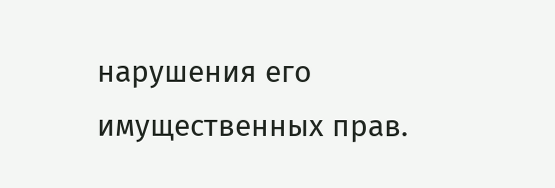нарушения его имущественных прав.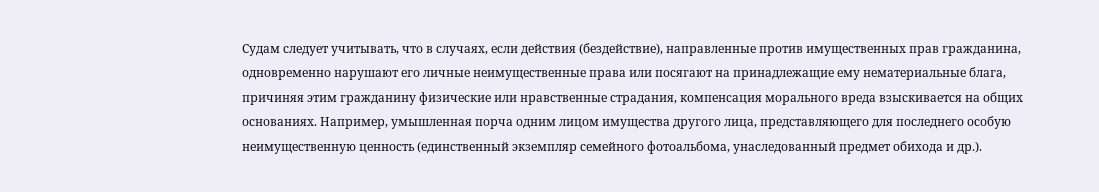Судам следует учитывать, что в случаях, если действия (бездействие), направленные против имущественных прав гражданина, одновременно нарушают его личные неимущественные права или посягают на принадлежащие ему нематериальные блага, причиняя этим гражданину физические или нравственные страдания, компенсация морального вреда взыскивается на общих основаниях. Например, умышленная порча одним лицом имущества другого лица, представляющего для последнего особую неимущественную ценность (единственный экземпляр семейного фотоальбома, унаследованный предмет обихода и др.).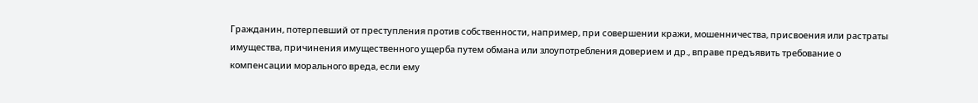Гражданин, потерпевший от преступления против собственности, например, при совершении кражи, мошенничества, присвоения или растраты имущества, причинения имущественного ущерба путем обмана или злоупотребления доверием и др., вправе предъявить требование о компенсации морального вреда, если ему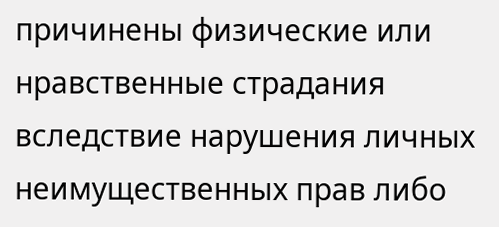причинены физические или нравственные страдания вследствие нарушения личных неимущественных прав либо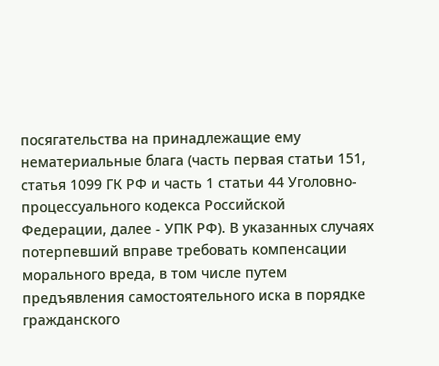посягательства на принадлежащие ему нематериальные блага (часть первая статьи 151, статья 1099 ГК РФ и часть 1 статьи 44 Уголовно-процессуального кодекса Российской Федерации, далее - УПК РФ). В указанных случаях потерпевший вправе требовать компенсации морального вреда, в том числе путем предъявления самостоятельного иска в порядке гражданского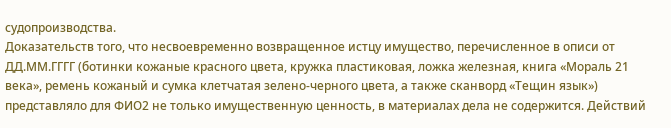судопроизводства.
Доказательств того, что несвоевременно возвращенное истцу имущество, перечисленное в описи от ДД.ММ.ГГГГ (ботинки кожаные красного цвета, кружка пластиковая, ложка железная, книга «Мораль 21 века», ремень кожаный и сумка клетчатая зелено-черного цвета, а также сканворд «Тещин язык») представляло для ФИО2 не только имущественную ценность, в материалах дела не содержится. Действий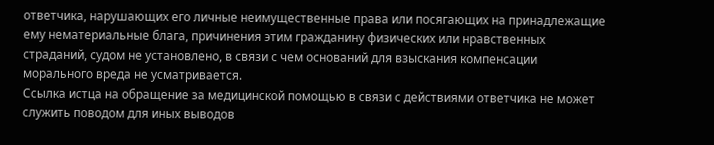ответчика, нарушающих его личные неимущественные права или посягающих на принадлежащие ему нематериальные блага, причинения этим гражданину физических или нравственных страданий, судом не установлено, в связи с чем оснований для взыскания компенсации морального вреда не усматривается.
Ссылка истца на обращение за медицинской помощью в связи с действиями ответчика не может служить поводом для иных выводов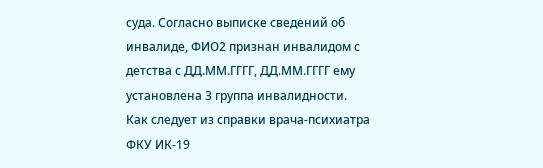суда. Согласно выписке сведений об инвалиде, ФИО2 признан инвалидом с детства с ДД.ММ.ГГГГ, ДД.ММ.ГГГГ ему установлена 3 группа инвалидности.
Как следует из справки врача-психиатра ФКУ ИК-19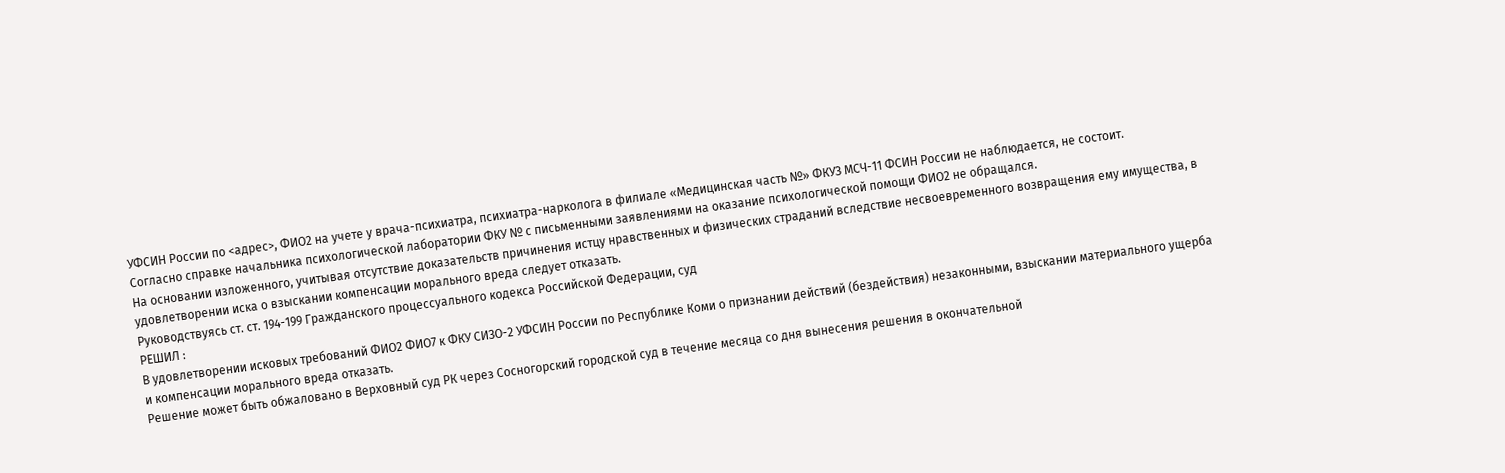УФСИН России по <адрес>, ФИО2 на учете у врача-психиатра, психиатра-нарколога в филиале «Медицинская часть №» ФКУЗ МСЧ-11 ФСИН России не наблюдается, не состоит.
Согласно справке начальника психологической лаборатории ФКУ № с письменными заявлениями на оказание психологической помощи ФИО2 не обращался.
На основании изложенного, учитывая отсутствие доказательств причинения истцу нравственных и физических страданий вследствие несвоевременного возвращения ему имущества, в удовлетворении иска о взыскании компенсации морального вреда следует отказать.
Руководствуясь ст. ст. 194-199 Гражданского процессуального кодекса Российской Федерации, суд
РЕШИЛ :
В удовлетворении исковых требований ФИО2 ФИО7 к ФКУ СИЗО-2 УФСИН России по Республике Коми о признании действий (бездействия) незаконными, взыскании материального ущерба и компенсации морального вреда отказать.
Решение может быть обжаловано в Верховный суд РК через Сосногорский городской суд в течение месяца со дня вынесения решения в окончательной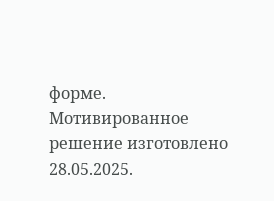форме.
Мотивированное решение изготовлено 28.05.2025.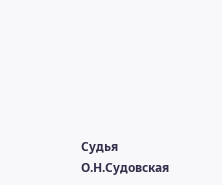Судья О.Н.Судовская